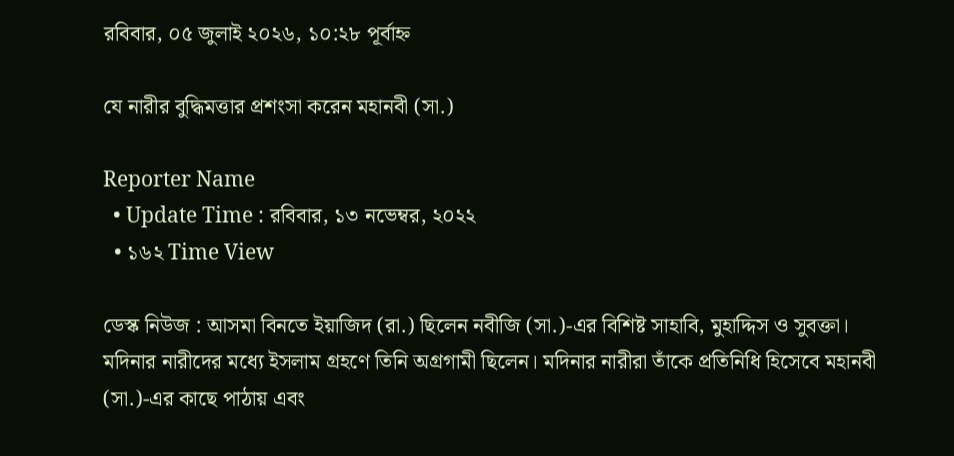রবিবার, ০৫ জুলাই ২০২৬, ১০:২৮ পূর্বাহ্ন

যে নারীর বুদ্ধিমত্তার প্রশংসা করেন মহানবী (সা.)

Reporter Name
  • Update Time : রবিবার, ১৩ নভেম্বর, ২০২২
  • ১৬২ Time View

ডেস্ক নিউজ : আসমা বিনতে ইয়াজিদ (রা.) ছিলেন নবীজি (সা.)-এর বিশিষ্ট সাহাবি, মুহাদ্দিস ও সুবক্তা। মদিনার নারীদের মধ্যে ইসলাম গ্রহণে তিনি অগ্রগামী ছিলেন। মদিনার নারীরা তাঁকে প্রতিনিধি হিসেবে মহানবী (সা.)-এর কাছে পাঠায় এবং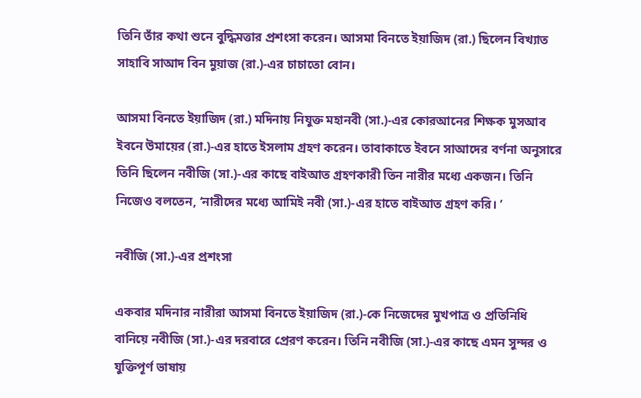তিনি তাঁর কথা শুনে বুদ্ধিমত্তার প্রশংসা করেন। আসমা বিনতে ইয়াজিদ (রা.) ছিলেন বিখ্যাত সাহাবি সাআদ বিন মুয়াজ (রা.)-এর চাচাতো বোন।

আসমা বিনতে ইয়াজিদ (রা.) মদিনায় নিযুক্ত মহানবী (সা.)-এর কোরআনের শিক্ষক মুসআব ইবনে উমায়ের (রা.)-এর হাতে ইসলাম গ্রহণ করেন। তাবাকাতে ইবনে সাআদের বর্ণনা অনুসারে তিনি ছিলেন নবীজি (সা.)-এর কাছে বাইআত গ্রহণকারী তিন নারীর মধ্যে একজন। তিনি নিজেও বলতেন, ‘নারীদের মধ্যে আমিই নবী (সা.)-এর হাতে বাইআত গ্রহণ করি। ’

নবীজি (সা.)-এর প্রশংসা

একবার মদিনার নারীরা আসমা বিনতে ইয়াজিদ (রা.)-কে নিজেদের মুখপাত্র ও প্রতিনিধি বানিয়ে নবীজি (সা.)-এর দরবারে প্রেরণ করেন। তিনি নবীজি (সা.)-এর কাছে এমন সুন্দর ও যুক্তিপূর্ণ ভাষায়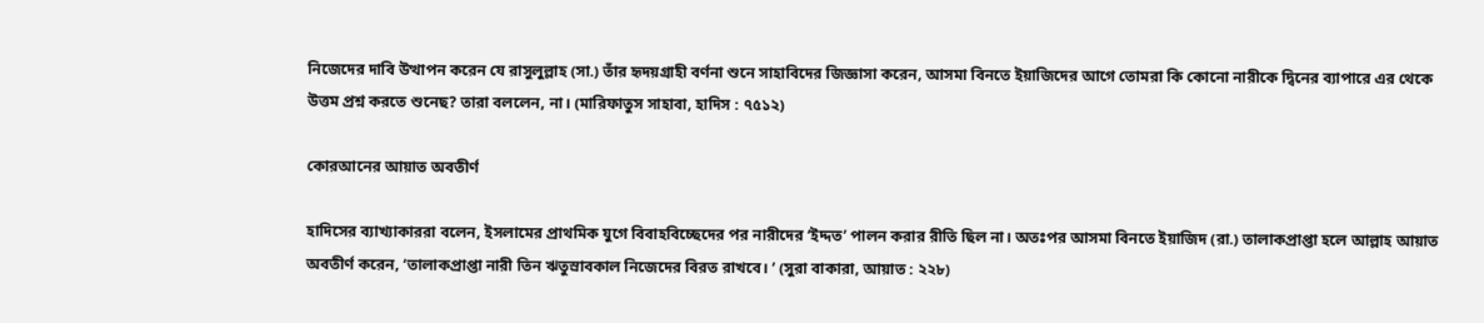নিজেদের দাবি উত্থাপন করেন যে রাসুলুল্লাহ (সা.) তাঁর হৃদয়গ্রাহী বর্ণনা শুনে সাহাবিদের জিজ্ঞাসা করেন, আসমা বিনতে ইয়াজিদের আগে তোমরা কি কোনো নারীকে দ্বিনের ব্যাপারে এর থেকে উত্তম প্রশ্ন করতে শুনেছ? তারা বললেন, না। (মারিফাতুস সাহাবা, হাদিস : ৭৫১২)

কোরআনের আয়াত অবতীর্ণ

হাদিসের ব্যাখ্যাকাররা বলেন, ইসলামের প্রাথমিক যুগে বিবাহবিচ্ছেদের পর নারীদের ‘ইদ্দত’ পালন করার রীতি ছিল না। অতঃপর আসমা বিনতে ইয়াজিদ (রা.) তালাকপ্রাপ্তা হলে আল্লাহ আয়াত অবতীর্ণ করেন, ‘তালাকপ্রাপ্তা নারী তিন ঋতুস্রাবকাল নিজেদের বিরত রাখবে। ’ (সুরা বাকারা, আয়াত : ২২৮)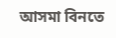আসমা বিনতে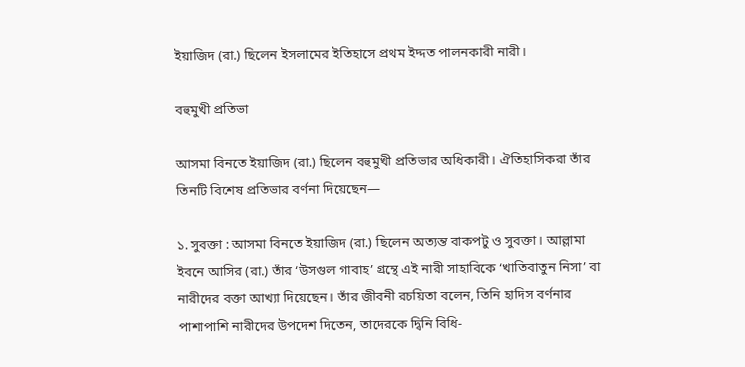ইয়াজিদ (রা.) ছিলেন ইসলামের ইতিহাসে প্রথম ইদ্দত পালনকারী নারী।

বহুমুখী প্রতিভা

আসমা বিনতে ইয়াজিদ (রা.) ছিলেন বহুমুখী প্রতিভার অধিকারী। ঐতিহাসিকরা তাঁর তিনটি বিশেষ প্রতিভার বর্ণনা দিয়েছেন—

১. সুবক্তা : আসমা বিনতে ইয়াজিদ (রা.) ছিলেন অত্যন্ত বাকপটু ও সুবক্তা। আল্লামা ইবনে আসির (রা.) তাঁর ‘উসগুল গাবাহ’ গ্রন্থে এই নারী সাহাবিকে ‘খাতিবাতুন নিসা’ বা নারীদের বক্তা আখ্যা দিয়েছেন। তাঁর জীবনী রচয়িতা বলেন, তিনি হাদিস বর্ণনার পাশাপাশি নারীদের উপদেশ দিতেন, তাদেরকে দ্বিনি বিধি-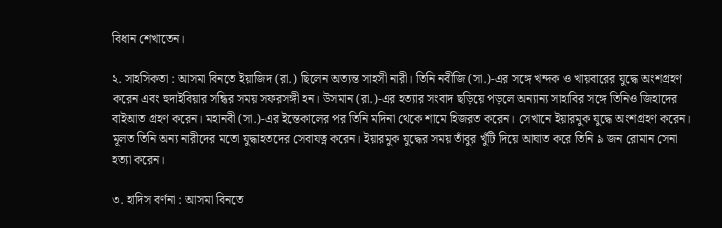বিধান শেখাতেন।

২. সাহসিকতা : আসমা বিনতে ইয়াজিদ (রা.) ছিলেন অত্যন্ত সাহসী নারী। তিনি নবীজি (সা.)-এর সঙ্গে খন্দক ও খায়বারের যুদ্ধে অংশগ্রহণ করেন এবং হুদাইবিয়ার সন্ধির সময় সফরসঙ্গী হন। উসমান (রা.)-এর হত্যার সংবাদ ছড়িয়ে পড়লে অন্যান্য সাহাবির সঙ্গে তিনিও জিহাদের বাইআত গ্রহণ করেন। মহানবী (সা.)-এর ইন্তেকালের পর তিনি মদিনা থেকে শামে হিজরত করেন। সেখানে ইয়ারমুক যুদ্ধে অংশগ্রহণ করেন। মূলত তিনি অন্য নারীদের মতো যুদ্ধাহতদের সেবাযত্ন করেন। ইয়ারমুক যুদ্ধের সময় তাঁবুর খুঁটি দিয়ে আঘাত করে তিনি ৯ জন রোমান সেনা হত্যা করেন।

৩. হাদিস বর্ণনা : আসমা বিনতে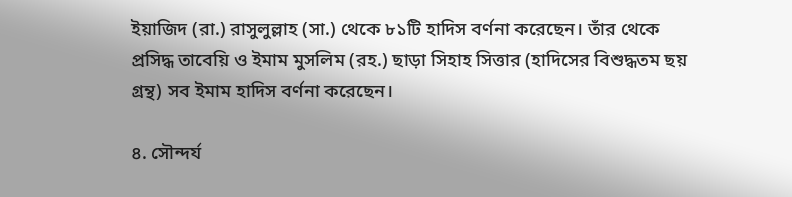ইয়াজিদ (রা.) রাসুলুল্লাহ (সা.) থেকে ৮১টি হাদিস বর্ণনা করেছেন। তাঁর থেকে প্রসিদ্ধ তাবেয়ি ও ইমাম মুসলিম (রহ.) ছাড়া সিহাহ সিত্তার (হাদিসের বিশুদ্ধতম ছয় গ্রন্থ) সব ইমাম হাদিস বর্ণনা করেছেন।

৪. সৌন্দর্য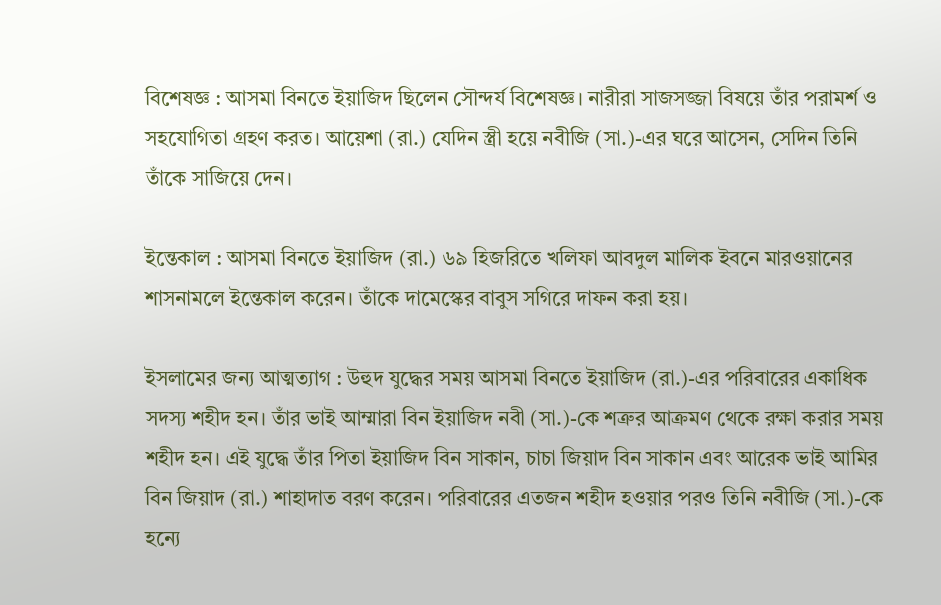বিশেষজ্ঞ : আসমা বিনতে ইয়াজিদ ছিলেন সৌন্দর্য বিশেষজ্ঞ। নারীরা সাজসজ্জা বিষয়ে তাঁর পরামর্শ ও সহযোগিতা গ্রহণ করত। আয়েশা (রা.) যেদিন স্ত্রী হয়ে নবীজি (সা.)-এর ঘরে আসেন, সেদিন তিনি তাঁকে সাজিয়ে দেন।

ইন্তেকাল : আসমা বিনতে ইয়াজিদ (রা.) ৬৯ হিজরিতে খলিফা আবদুল মালিক ইবনে মারওয়ানের শাসনামলে ইন্তেকাল করেন। তাঁকে দামেস্কের বাবুস সগিরে দাফন করা হয়।

ইসলামের জন্য আত্মত্যাগ : উহুদ যুদ্ধের সময় আসমা বিনতে ইয়াজিদ (রা.)-এর পরিবারের একাধিক সদস্য শহীদ হন। তাঁর ভাই আম্মারা বিন ইয়াজিদ নবী (সা.)-কে শত্রুর আক্রমণ থেকে রক্ষা করার সময় শহীদ হন। এই যুদ্ধে তাঁর পিতা ইয়াজিদ বিন সাকান, চাচা জিয়াদ বিন সাকান এবং আরেক ভাই আমির বিন জিয়াদ (রা.) শাহাদাত বরণ করেন। পরিবারের এতজন শহীদ হওয়ার পরও তিনি নবীজি (সা.)-কে হন্যে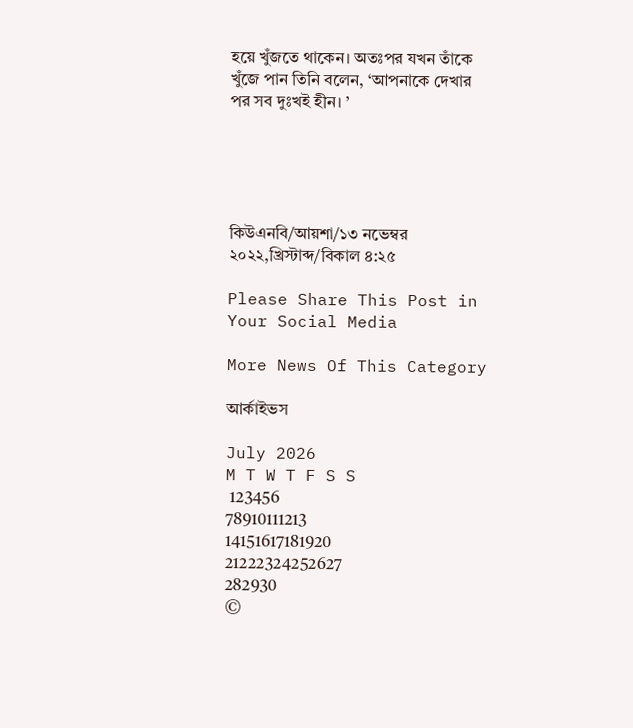হয়ে খুঁজতে থাকেন। অতঃপর যখন তাঁকে খুঁজে পান তিনি বলেন, ‘আপনাকে দেখার পর সব দুঃখই হীন। ’





কিউএনবি/আয়শা/১৩ নভেম্বর ২০২২,খ্রিস্টাব্দ/বিকাল ৪:২৫

Please Share This Post in Your Social Media

More News Of This Category

আর্কাইভস

July 2026
M T W T F S S
 123456
78910111213
14151617181920
21222324252627
282930
©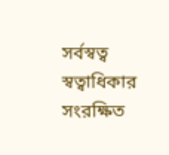সর্বস্বত্ব স্বত্বাধিকার সংরক্ষিত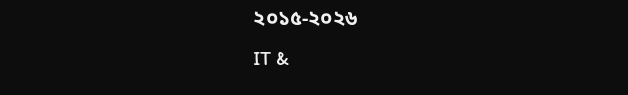২০১৫-২০২৬
IT &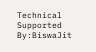Technical Supported By:BiswaJit